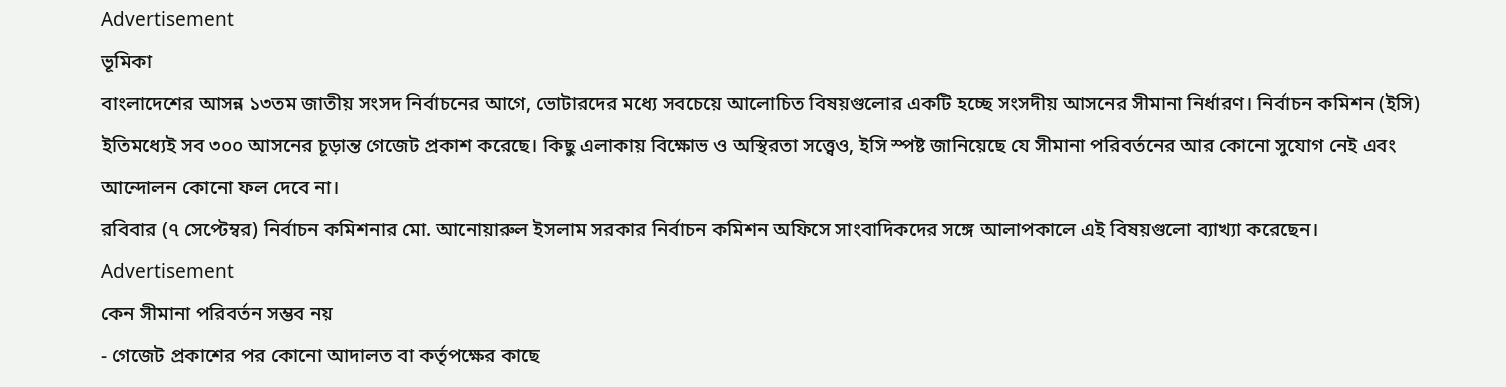Advertisement
ভূমিকা
বাংলাদেশের আসন্ন ১৩তম জাতীয় সংসদ নির্বাচনের আগে, ভোটারদের মধ্যে সবচেয়ে আলোচিত বিষয়গুলোর একটি হচ্ছে সংসদীয় আসনের সীমানা নির্ধারণ। নির্বাচন কমিশন (ইসি) ইতিমধ্যেই সব ৩০০ আসনের চূড়ান্ত গেজেট প্রকাশ করেছে। কিছু এলাকায় বিক্ষোভ ও অস্থিরতা সত্ত্বেও, ইসি স্পষ্ট জানিয়েছে যে সীমানা পরিবর্তনের আর কোনো সুযোগ নেই এবং আন্দোলন কোনো ফল দেবে না।
রবিবার (৭ সেপ্টেম্বর) নির্বাচন কমিশনার মো. আনোয়ারুল ইসলাম সরকার নির্বাচন কমিশন অফিসে সাংবাদিকদের সঙ্গে আলাপকালে এই বিষয়গুলো ব্যাখ্যা করেছেন।
Advertisement
কেন সীমানা পরিবর্তন সম্ভব নয়
- গেজেট প্রকাশের পর কোনো আদালত বা কর্তৃপক্ষের কাছে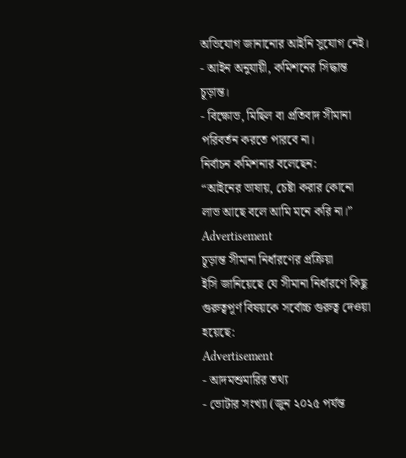অভিযোগ জানানোর আইনি সুযোগ নেই।
- আইন অনুযায়ী, কমিশনের সিদ্ধান্ত চূড়ান্ত।
- বিক্ষোভ, মিছিল বা প্রতিবাদ সীমানা পরিবর্তন করতে পারবে না।
নির্বাচন কমিশনার বলেছেন:
“আইনের ভাষায়, চেষ্টা করার কোনো লাভ আছে বলে আমি মনে করি না।”
Advertisement
চূড়ান্ত সীমানা নির্ধারণের প্রক্রিয়া
ইসি জানিয়েছে যে সীমানা নির্ধারণে কিছু গুরুত্বপূর্ণ বিষয়কে সর্বোচ্চ গুরুত্ব দেওয়া হয়েছে:
Advertisement
- আদমশুমারির তথ্য
- ভোটার সংখ্যা (জুন ২০২৫ পর্যন্ত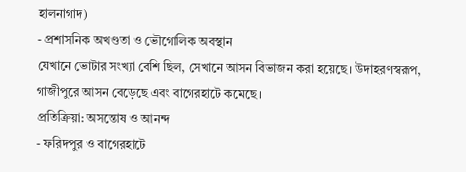হালনাগাদ)
- প্রশাসনিক অখণ্ডতা ও ভৌগোলিক অবস্থান
যেখানে ভোটার সংখ্যা বেশি ছিল, সেখানে আসন বিভাজন করা হয়েছে। উদাহরণস্বরূপ, গাজীপুরে আসন বেড়েছে এবং বাগেরহাটে কমেছে।
প্রতিক্রিয়া: অসন্তোষ ও আনন্দ
- ফরিদপুর ও বাগেরহাটে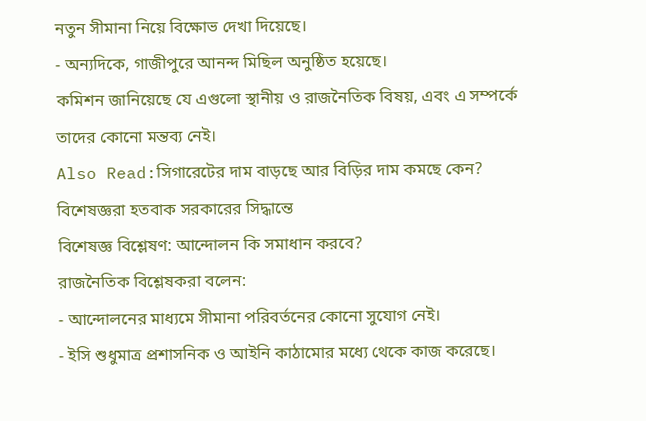নতুন সীমানা নিয়ে বিক্ষোভ দেখা দিয়েছে।
- অন্যদিকে, গাজীপুরে আনন্দ মিছিল অনুষ্ঠিত হয়েছে।
কমিশন জানিয়েছে যে এগুলো স্থানীয় ও রাজনৈতিক বিষয়, এবং এ সম্পর্কে তাদের কোনো মন্তব্য নেই।
Also Read:সিগারেটের দাম বাড়ছে আর বিড়ির দাম কমছে কেন? বিশেষজ্ঞরা হতবাক সরকারের সিদ্ধান্তে
বিশেষজ্ঞ বিশ্লেষণ: আন্দোলন কি সমাধান করবে?
রাজনৈতিক বিশ্লেষকরা বলেন:
- আন্দোলনের মাধ্যমে সীমানা পরিবর্তনের কোনো সুযোগ নেই।
- ইসি শুধুমাত্র প্রশাসনিক ও আইনি কাঠামোর মধ্যে থেকে কাজ করেছে।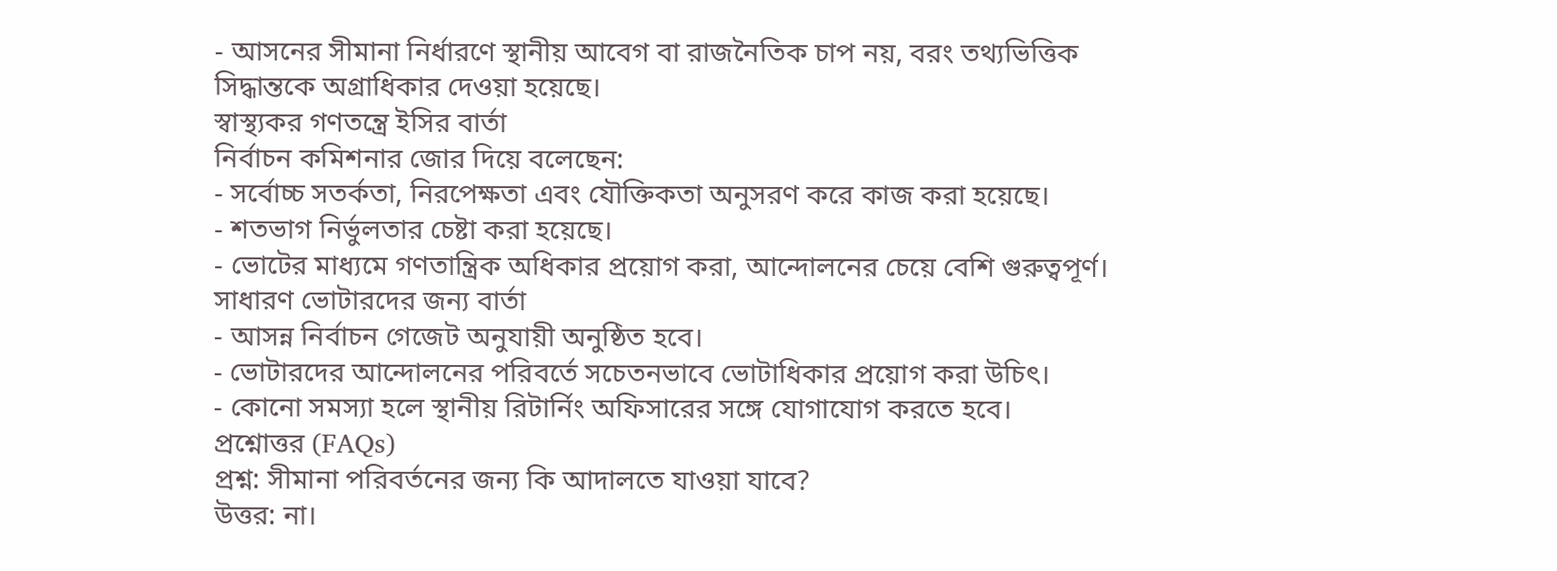- আসনের সীমানা নির্ধারণে স্থানীয় আবেগ বা রাজনৈতিক চাপ নয়, বরং তথ্যভিত্তিক সিদ্ধান্তকে অগ্রাধিকার দেওয়া হয়েছে।
স্বাস্থ্যকর গণতন্ত্রে ইসির বার্তা
নির্বাচন কমিশনার জোর দিয়ে বলেছেন:
- সর্বোচ্চ সতর্কতা, নিরপেক্ষতা এবং যৌক্তিকতা অনুসরণ করে কাজ করা হয়েছে।
- শতভাগ নির্ভুলতার চেষ্টা করা হয়েছে।
- ভোটের মাধ্যমে গণতান্ত্রিক অধিকার প্রয়োগ করা, আন্দোলনের চেয়ে বেশি গুরুত্বপূর্ণ।
সাধারণ ভোটারদের জন্য বার্তা
- আসন্ন নির্বাচন গেজেট অনুযায়ী অনুষ্ঠিত হবে।
- ভোটারদের আন্দোলনের পরিবর্তে সচেতনভাবে ভোটাধিকার প্রয়োগ করা উচিৎ।
- কোনো সমস্যা হলে স্থানীয় রিটার্নিং অফিসারের সঙ্গে যোগাযোগ করতে হবে।
প্রশ্নোত্তর (FAQs)
প্রশ্ন: সীমানা পরিবর্তনের জন্য কি আদালতে যাওয়া যাবে?
উত্তর: না।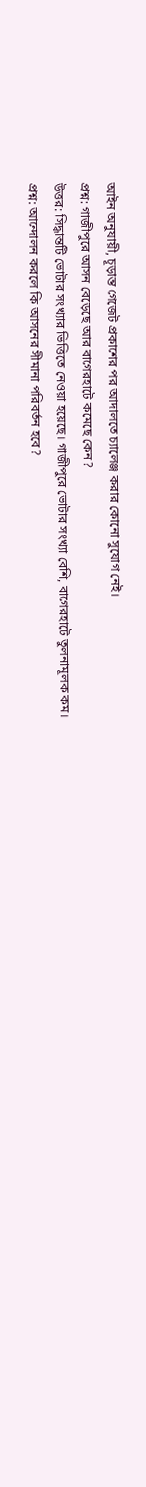আইন অনুযায়ী, চূড়ান্ত গেজেট প্রকাশের পর আদালতে চ্যালেঞ্জ করার কোনো সুযোগ নেই।
প্রশ্ন: গাজীপুরে আসন বেড়েছে আর বাগেরহাটে কমেছে কেন?
উত্তর: সিদ্ধান্তটি ভোটার সংখ্যার ভিত্তিতে নেওয়া হয়েছে। গাজীপুরে ভোটার সংখ্যা বেশি, বাগেরহাটে তুলনামূলক কম।
প্রশ্ন: আন্দোলন করলে কি আসনের সীমানা পরিবর্তন হবে?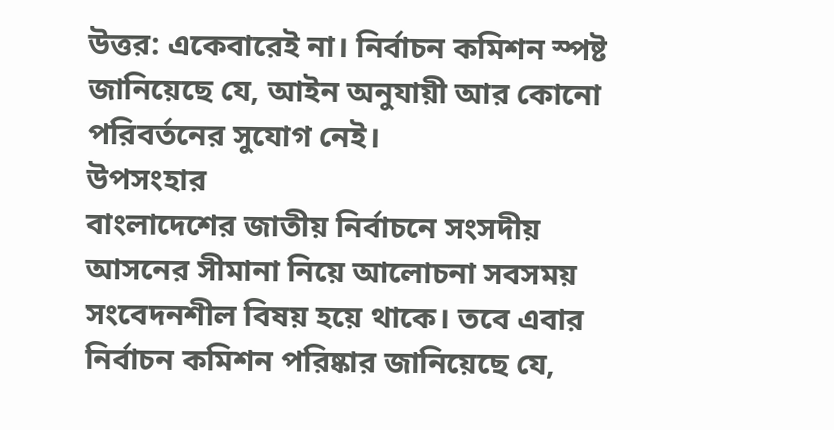উত্তর: একেবারেই না। নির্বাচন কমিশন স্পষ্ট জানিয়েছে যে, আইন অনুযায়ী আর কোনো পরিবর্তনের সুযোগ নেই।
উপসংহার
বাংলাদেশের জাতীয় নির্বাচনে সংসদীয় আসনের সীমানা নিয়ে আলোচনা সবসময় সংবেদনশীল বিষয় হয়ে থাকে। তবে এবার নির্বাচন কমিশন পরিষ্কার জানিয়েছে যে,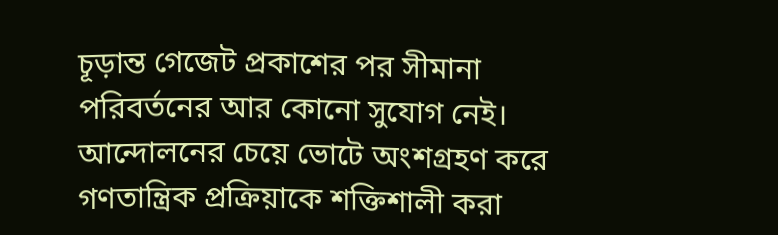চূড়ান্ত গেজেট প্রকাশের পর সীমানা পরিবর্তনের আর কোনো সুযোগ নেই। আন্দোলনের চেয়ে ভোটে অংশগ্রহণ করে গণতান্ত্রিক প্রক্রিয়াকে শক্তিশালী করা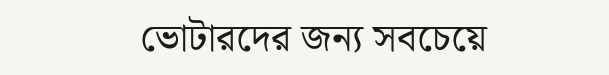ভোটারদের জন্য সবচেয়ে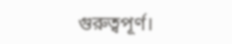গুরুত্বপূর্ণ।